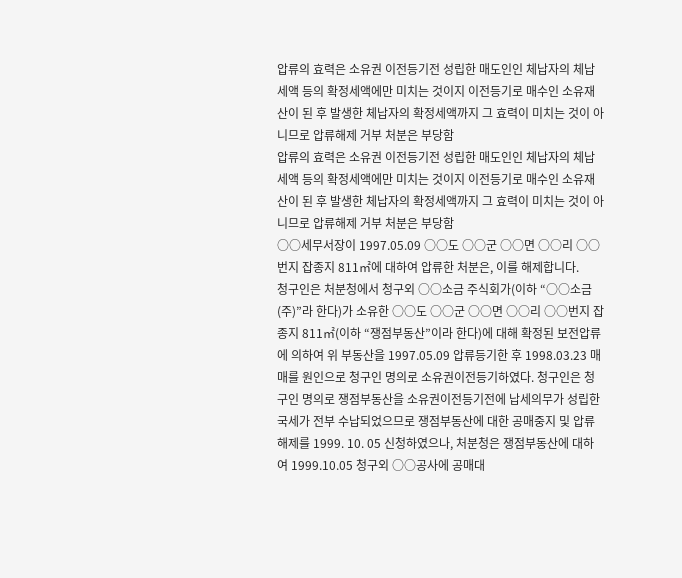압류의 효력은 소유권 이전등기전 성립한 매도인인 체납자의 체납세액 등의 확정세액에만 미치는 것이지 이전등기로 매수인 소유재산이 된 후 발생한 체납자의 확정세액까지 그 효력이 미치는 것이 아니므로 압류해제 거부 처분은 부당함
압류의 효력은 소유권 이전등기전 성립한 매도인인 체납자의 체납세액 등의 확정세액에만 미치는 것이지 이전등기로 매수인 소유재산이 된 후 발생한 체납자의 확정세액까지 그 효력이 미치는 것이 아니므로 압류해제 거부 처분은 부당함
○○세무서장이 1997.05.09 ○○도 ○○군 ○○면 ○○리 ○○번지 잡종지 811㎡에 대하여 압류한 처분은, 이를 해제합니다.
청구인은 처분청에서 청구외 ○○소금 주식회가(이하 “○○소금(주)”라 한다)가 소유한 ○○도 ○○군 ○○면 ○○리 ○○번지 잡종지 811㎡(이하 “쟁점부동산”이라 한다)에 대해 확정된 보전압류에 의하여 위 부동산을 1997.05.09 압류등기한 후 1998.03.23 매매를 원인으로 청구인 명의로 소유권이전등기하였다. 청구인은 청구인 명의로 쟁점부동산을 소유권이전등기전에 납세의무가 성립한 국세가 전부 수납되었으므로 쟁점부동산에 대한 공매중지 및 압류해제를 1999. 10. 05 신청하였으나, 처분청은 쟁점부동산에 대하여 1999.10.05 청구외 ○○공사에 공매대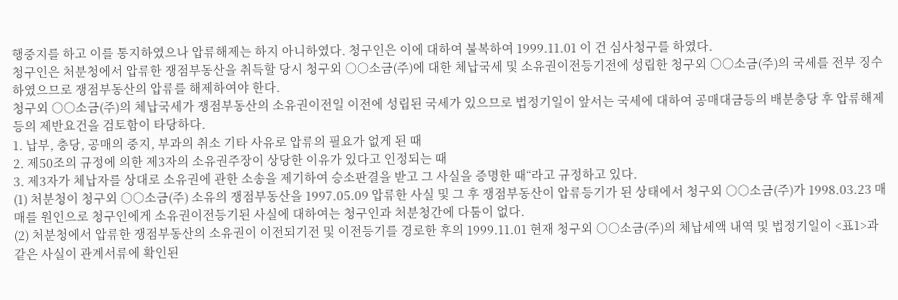행중지를 하고 이를 통지하였으나 압류해제는 하지 아니하였다. 청구인은 이에 대하여 불복하여 1999.11.01 이 건 심사청구를 하였다.
청구인은 처분청에서 압류한 쟁점부동산을 취득할 당시 청구외 ○○소금(주)에 대한 체납국세 및 소유권이전등기전에 성립한 청구외 ○○소금(주)의 국세를 전부 징수하였으므로 쟁점부동산의 압류를 해제하여야 한다.
청구외 ○○소금(주)의 체납국세가 쟁점부동산의 소유권이전일 이전에 성립된 국세가 있으므로 법정기일이 앞서는 국세에 대하여 공매대금등의 배분충당 후 압류해제등의 제반요건을 검토함이 타당하다.
1. 납부, 충당, 공매의 중지, 부과의 취소 기타 사유로 압류의 필요가 없게 된 때
2. 제50조의 규정에 의한 제3자의 소유권주장이 상당한 이유가 있다고 인정되는 때
3. 제3자가 체납자를 상대로 소유권에 관한 소송을 제기하여 승소판결을 받고 그 사실을 증명한 때“라고 규정하고 있다.
(1) 처분청이 청구외 ○○소금(주) 소유의 쟁점부동산을 1997.05.09 압류한 사실 및 그 후 쟁점부동산이 압류등기가 된 상태에서 청구외 ○○소금(주)가 1998.03.23 매매를 원인으로 청구인에게 소유권이전등기된 사실에 대하여는 청구인과 처분청간에 다툼이 없다.
(2) 처분청에서 압류한 쟁점부동산의 소유권이 이전되기전 및 이전등기를 경로한 후의 1999.11.01 현재 청구외 ○○소금(주)의 체납세액 내역 및 법정기일이 <표1>과 같은 사실이 관계서류에 확인된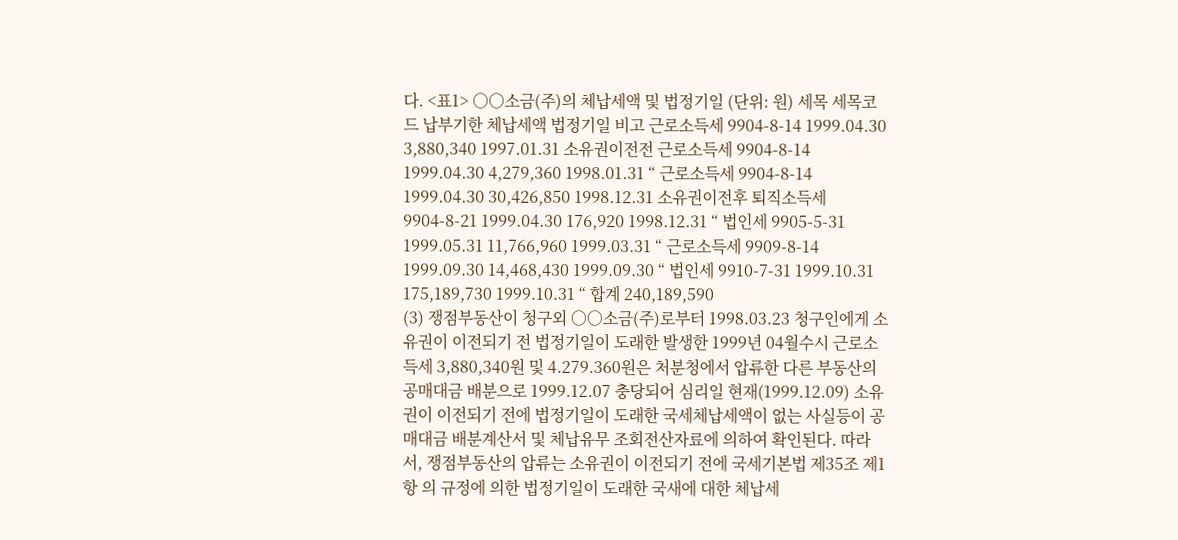다. <표1> ○○소금(주)의 체납세액 및 법정기일 (단위: 원) 세목 세목코드 납부기한 체납세액 법정기일 비고 근로소득세 9904-8-14 1999.04.30 3,880,340 1997.01.31 소유권이전전 근로소득세 9904-8-14 1999.04.30 4,279,360 1998.01.31 “ 근로소득세 9904-8-14 1999.04.30 30,426,850 1998.12.31 소유권이전후 퇴직소득세 9904-8-21 1999.04.30 176,920 1998.12.31 “ 법인세 9905-5-31 1999.05.31 11,766,960 1999.03.31 “ 근로소득세 9909-8-14 1999.09.30 14,468,430 1999.09.30 “ 법인세 9910-7-31 1999.10.31 175,189,730 1999.10.31 “ 합계 240,189,590
(3) 쟁점부동산이 청구외 ○○소금(주)로부터 1998.03.23 청구인에게 소유권이 이전되기 전 법정기일이 도래한 발생한 1999년 04월수시 근로소득세 3,880,340원 및 4.279.360원은 처분청에서 압류한 다른 부동산의 공매대금 배분으로 1999.12.07 충당되어 심리일 현재(1999.12.09) 소유권이 이전되기 전에 법정기일이 도래한 국세체납세액이 없는 사실등이 공매대금 배분계산서 및 체납유무 조회전산자료에 의하여 확인된다. 따라서, 쟁점부동산의 압류는 소유권이 이전되기 전에 국세기본법 제35조 제1항 의 규정에 의한 법정기일이 도래한 국새에 대한 체납세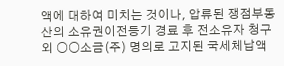액에 대하여 미치는 것이나, 압류된 쟁점부동산의 소유권이전등기 경료 후 전소유자 청구외 ○○소금(주) 명의로 고지된 국세체납액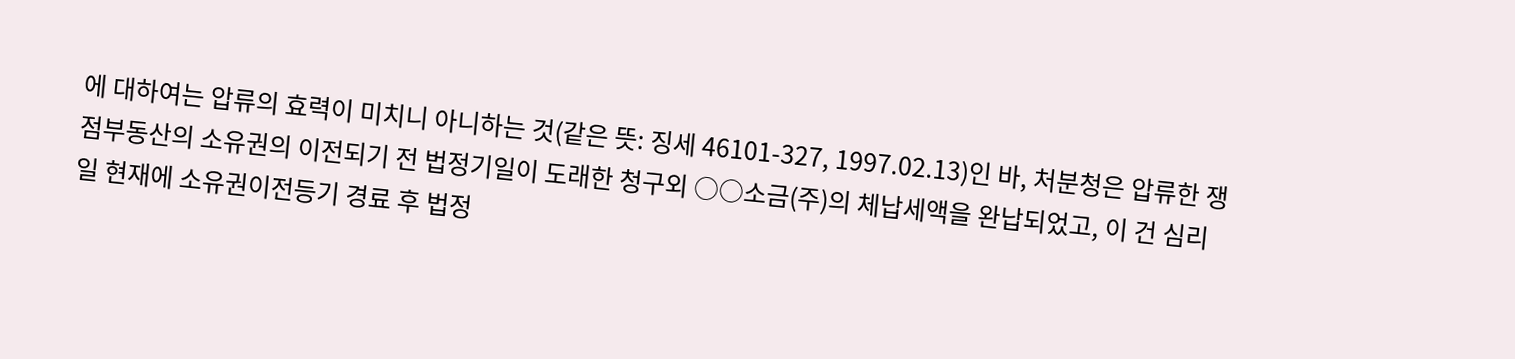에 대하여는 압류의 효력이 미치니 아니하는 것(같은 뜻: 징세 46101-327, 1997.02.13)인 바, 처분청은 압류한 쟁점부동산의 소유권의 이전되기 전 법정기일이 도래한 청구외 ○○소금(주)의 체납세액을 완납되었고, 이 건 심리일 현재에 소유권이전등기 경료 후 법정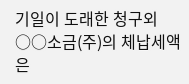기일이 도래한 청구외 ○○소금(주)의 체납세액은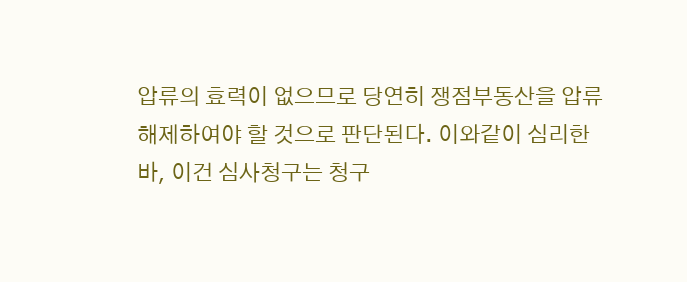압류의 효력이 없으므로 당연히 쟁점부동산을 압류해제하여야 할 것으로 판단된다. 이와같이 심리한 바, 이건 심사청구는 청구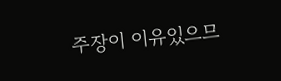주장이 이유있으므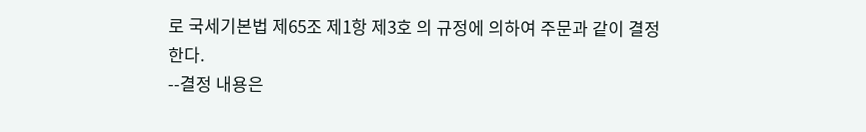로 국세기본법 제65조 제1항 제3호 의 규정에 의하여 주문과 같이 결정한다.
--결정 내용은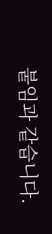붙임과 같습니다.